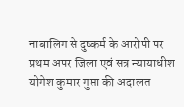नाबालिग से दुष्कर्म के आरोपी पर प्रथम अपर जिला एवं सत्र न्यायाधीश योगेश कुमार गुप्ता की अदालत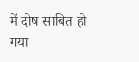में दोष साबित हो गया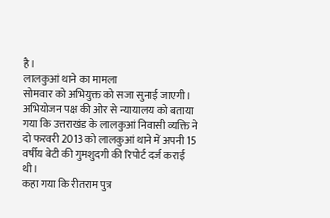है।
लालकुआं थाने का मामला
सोमवार को अभियुक्त को सजा सुनाई जाएगी। अभियोजन पक्ष की ओर से न्यायालय को बताया गया कि उत्तराखंड के लालकुआं निवासी व्यक्ति ने दो फरवरी 2013 को लालकुआं थाने में अपनी 15 वर्षीय बेटी की गुमशुदगी की रिपोर्ट दर्ज कराई थी।
कहा गया कि रीतराम पुत्र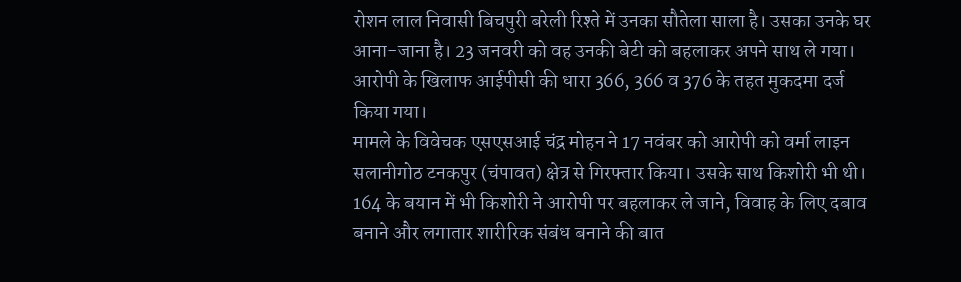रोशन लाल निवासी बिचपुरी बरेली रिश्ते में उनका सौतेला साला है। उसका उनके घर आना-जाना है। 23 जनवरी को वह उनकी बेटी को बहलाकर अपने साथ ले गया। आरोपी के खिलाफ आईपीसी की धारा 366, 366 व 376 के तहत मुकदमा दर्ज किया गया।
मामले के विवेचक एसएसआई चंद्र मोहन ने 17 नवंबर को आरोपी को वर्मा लाइन सलानीगोठ टनकपुर (चंपावत) क्षेत्र से गिरफ्तार किया। उसके साथ किशोरी भी थी।
164 के बयान में भी किशोरी ने आरोपी पर बहलाकर ले जाने, विवाह के लिए दबाव बनाने और लगातार शारीरिक संबंध बनाने की बात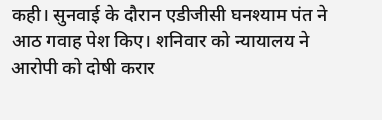कही। सुनवाई के दौरान एडीजीसी घनश्याम पंत ने आठ गवाह पेश किए। शनिवार को न्यायालय ने आरोपी को दोषी करार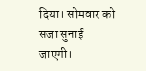दिया। सोमवार को सजा सुनाई जाएगी।